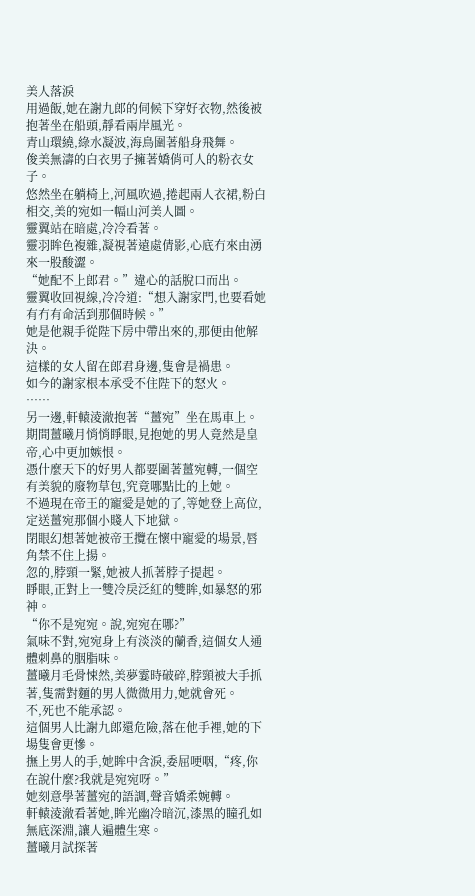美人落淚
用過飯,她在謝九郎的伺候下穿好衣物,然後被抱著坐在船頭,靜看兩岸風光。
青山環繞,綠水凝波,海鳥圍著船身飛舞。
俊美無濤的白衣男子擁著嬌俏可人的粉衣女子。
悠然坐在躺椅上,河風吹過,捲起兩人衣裙,粉白相交,美的宛如一幅山河美人圖。
靈翼站在暗處,冷冷看著。
靈羽眸色複雜,凝視著遠處倩影,心底冇來由湧來一股酸澀。
“她配不上郎君。”違心的話脫口而出。
靈翼收回視線,冷冷道:“想入謝家門,也要看她有冇有命活到那個時候。”
她是他親手從陛下房中帶出來的,那便由他解決。
這樣的女人留在郎君身邊,隻會是禍患。
如今的謝家根本承受不住陛下的怒火。
……
另一邊,軒轅淩澈抱著“薑宛”坐在馬車上。
期間薑曦月悄悄睜眼,見抱她的男人竟然是皇帝,心中更加嫉恨。
憑什麼天下的好男人都要圍著薑宛轉,一個空有美貌的廢物草包,究竟哪點比的上她。
不過現在帝王的寵愛是她的了,等她登上高位,定送薑宛那個小賤人下地獄。
閉眼幻想著她被帝王攬在懷中寵愛的場景,唇角禁不住上揚。
忽的,脖頸一緊,她被人抓著脖子提起。
睜眼,正對上一雙冷戾泛紅的雙眸,如暴怒的邪神。
“你不是宛宛。說,宛宛在哪?”
氣味不對,宛宛身上有淡淡的蘭香,這個女人通體刺鼻的胭脂味。
薑曦月毛骨悚然,美夢霎時破碎,脖頸被大手抓著,隻需對麵的男人微微用力,她就會死。
不,死也不能承認。
這個男人比謝九郎還危險,落在他手裡,她的下場隻會更慘。
撫上男人的手,她眸中含淚,委屈哽咽,“疼,你在說什麼?我就是宛宛呀。”
她刻意學著薑宛的語調,聲音嬌柔婉轉。
軒轅淩澈看著她,眸光幽冷暗沉,漆黑的瞳孔如無底深淵,讓人遍體生寒。
薑曦月試探著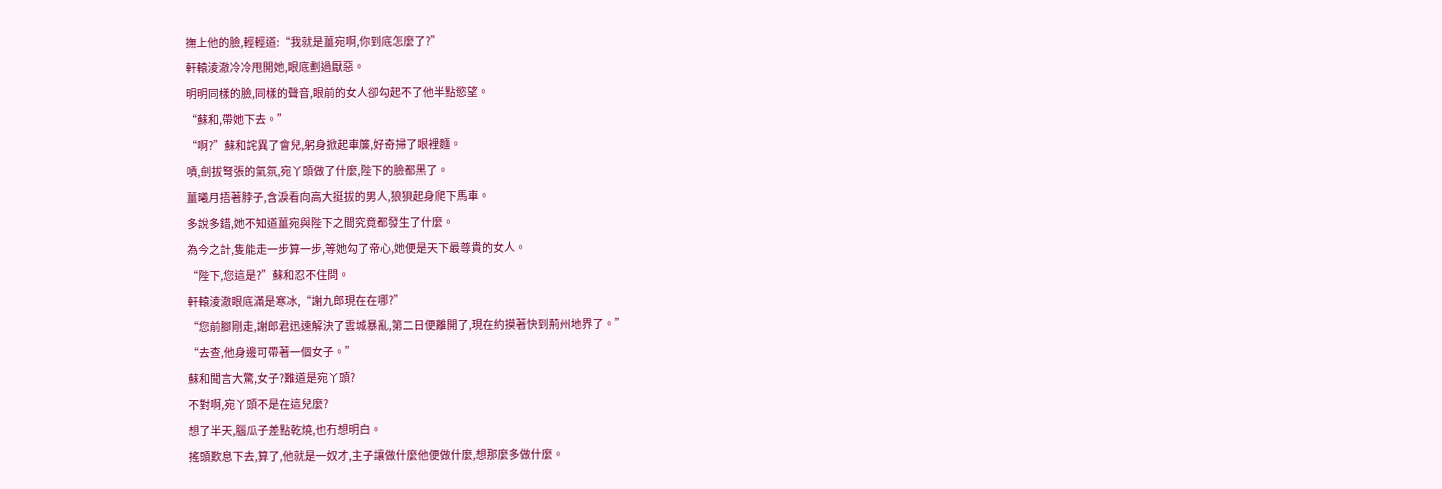撫上他的臉,輕輕道:“我就是薑宛啊,你到底怎麼了?”
軒轅淩澈冷冷甩開她,眼底劃過厭惡。
明明同樣的臉,同樣的聲音,眼前的女人卻勾起不了他半點慾望。
“蘇和,帶她下去。”
“啊?”蘇和詫異了會兒,躬身掀起車簾,好奇掃了眼裡麵。
嘖,劍拔弩張的氣氛,宛丫頭做了什麼,陛下的臉都黑了。
薑曦月捂著脖子,含淚看向高大挺拔的男人,狼狽起身爬下馬車。
多說多錯,她不知道薑宛與陛下之間究竟都發生了什麼。
為今之計,隻能走一步算一步,等她勾了帝心,她便是天下最尊貴的女人。
“陛下,您這是?”蘇和忍不住問。
軒轅淩澈眼底滿是寒冰,“謝九郎現在在哪?”
“您前腳剛走,謝郎君迅速解決了雲城暴亂,第二日便離開了,現在約摸著快到荊州地界了。”
“去查,他身邊可帶著一個女子。”
蘇和聞言大驚,女子?難道是宛丫頭?
不對啊,宛丫頭不是在這兒麼?
想了半天,腦瓜子差點乾燒,也冇想明白。
搖頭歎息下去,算了,他就是一奴才,主子讓做什麼他便做什麼,想那麼多做什麼。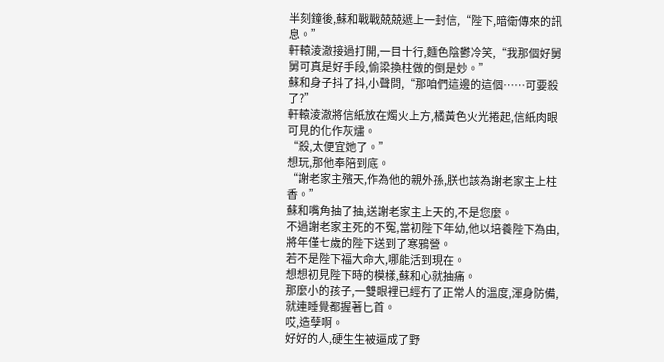半刻鐘後,蘇和戰戰兢兢遞上一封信,“陛下,暗衛傳來的訊息。”
軒轅淩澈接過打開,一目十行,麵色陰鬱冷笑,“我那個好舅舅可真是好手段,偷梁換柱做的倒是妙。”
蘇和身子抖了抖,小聲問,“那咱們這邊的這個……可要殺了?”
軒轅淩澈將信紙放在燭火上方,橘黃色火光捲起,信紙肉眼可見的化作灰燼。
“殺,太便宜她了。”
想玩,那他奉陪到底。
“謝老家主殯天,作為他的親外孫,朕也該為謝老家主上柱香。”
蘇和嘴角抽了抽,送謝老家主上天的,不是您麼。
不過謝老家主死的不冤,當初陛下年幼,他以培養陛下為由,將年僅七歲的陛下送到了寒鴉營。
若不是陛下福大命大,哪能活到現在。
想想初見陛下時的模樣,蘇和心就抽痛。
那麼小的孩子,一雙眼裡已經冇了正常人的溫度,渾身防備,就連睡覺都握著匕首。
哎,造孽啊。
好好的人,硬生生被逼成了野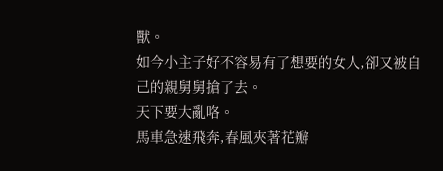獸。
如今小主子好不容易有了想要的女人,卻又被自己的親舅舅搶了去。
天下要大亂咯。
馬車急速飛奔,春風夾著花瓣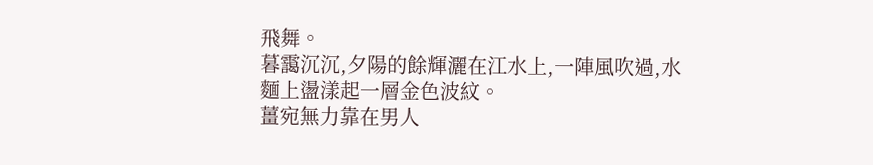飛舞。
暮靄沉沉,夕陽的餘輝灑在江水上,一陣風吹過,水麵上盪漾起一層金色波紋。
薑宛無力靠在男人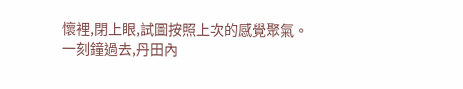懷裡,閉上眼,試圖按照上次的感覺聚氣。
一刻鐘過去,丹田內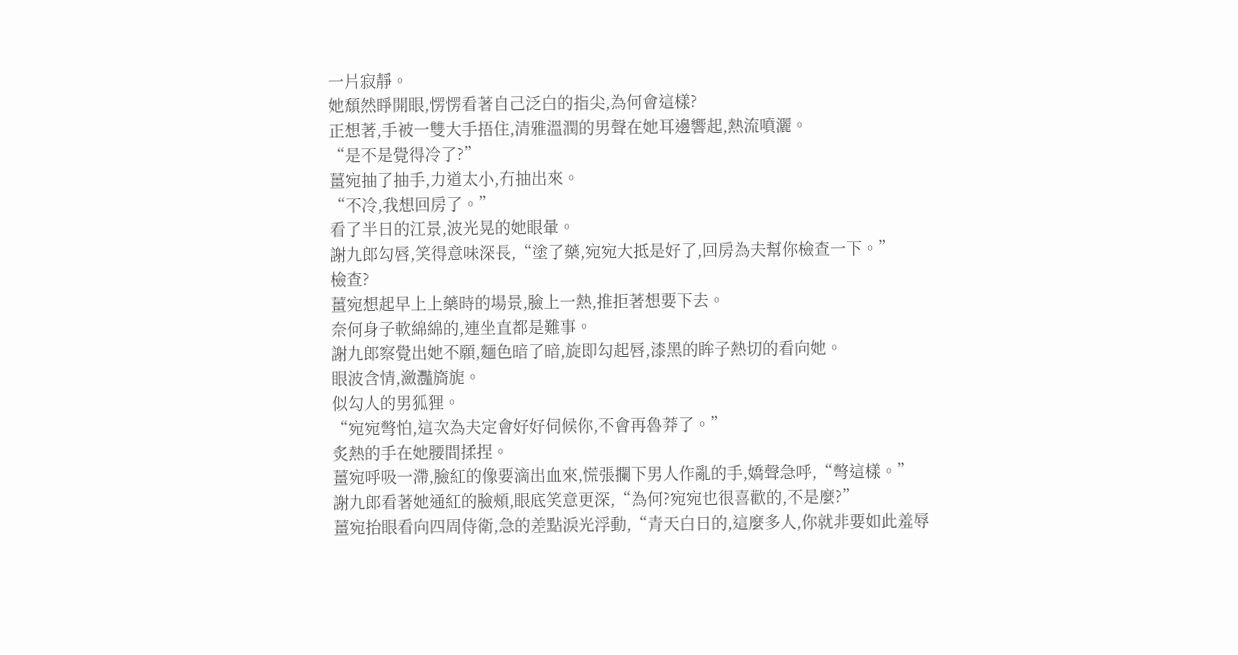一片寂靜。
她頹然睜開眼,愣愣看著自己泛白的指尖,為何會這樣?
正想著,手被一雙大手捂住,清雅溫潤的男聲在她耳邊響起,熱流噴灑。
“是不是覺得冷了?”
薑宛抽了抽手,力道太小,冇抽出來。
“不冷,我想回房了。”
看了半日的江景,波光晃的她眼暈。
謝九郎勾唇,笑得意味深長,“塗了藥,宛宛大抵是好了,回房為夫幫你檢查一下。”
檢查?
薑宛想起早上上藥時的場景,臉上一熱,推拒著想要下去。
奈何身子軟綿綿的,連坐直都是難事。
謝九郎察覺出她不願,麵色暗了暗,旋即勾起唇,漆黑的眸子熱切的看向她。
眼波含情,瀲灩旖旎。
似勾人的男狐狸。
“宛宛彆怕,這次為夫定會好好伺候你,不會再魯莽了。”
炙熱的手在她腰間揉捏。
薑宛呼吸一滯,臉紅的像要滴出血來,慌張攔下男人作亂的手,嬌聲急呼,“彆這樣。”
謝九郎看著她通紅的臉頰,眼底笑意更深,“為何?宛宛也很喜歡的,不是麼?”
薑宛抬眼看向四周侍衛,急的差點淚光浮動,“青天白日的,這麼多人,你就非要如此羞辱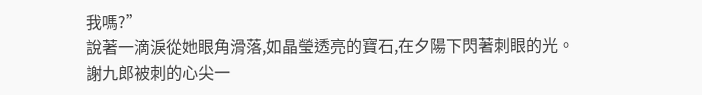我嗎?”
說著一滴淚從她眼角滑落,如晶瑩透亮的寶石,在夕陽下閃著刺眼的光。
謝九郎被刺的心尖一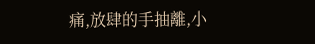痛,放肆的手抽離,小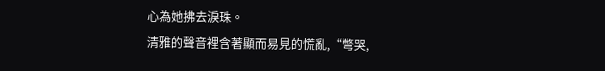心為她拂去淚珠。
清雅的聲音裡含著顯而易見的慌亂,“彆哭,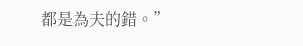都是為夫的錯。”